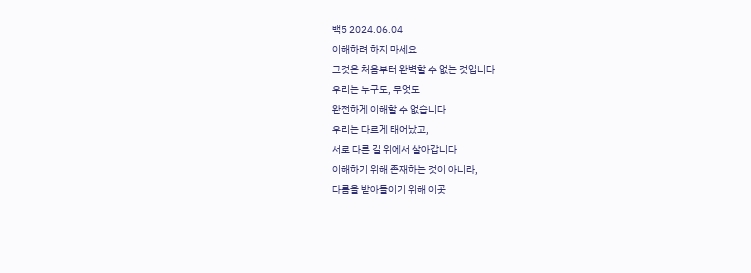백5 2024.06.04
이해하려 하지 마세요
그것은 처음부터 완벽할 수 없는 것입니다
우리는 누구도, 무엇도
완전하게 이해할 수 없습니다
우리는 다르게 태어났고,
서로 다른 길 위에서 살아갑니다
이해하기 위해 존재하는 것이 아니라,
다름을 받아들이기 위해 이곳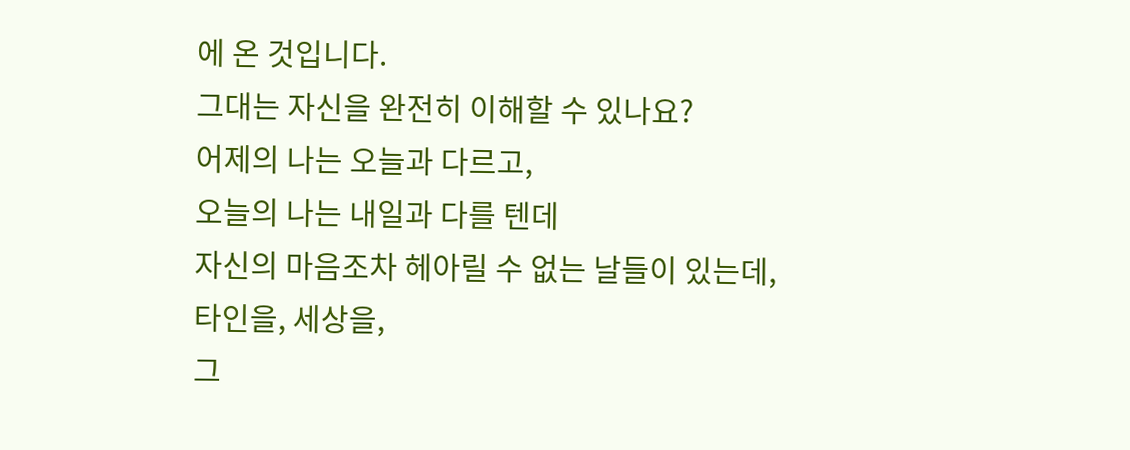에 온 것입니다.
그대는 자신을 완전히 이해할 수 있나요?
어제의 나는 오늘과 다르고,
오늘의 나는 내일과 다를 텐데
자신의 마음조차 헤아릴 수 없는 날들이 있는데,
타인을, 세상을,
그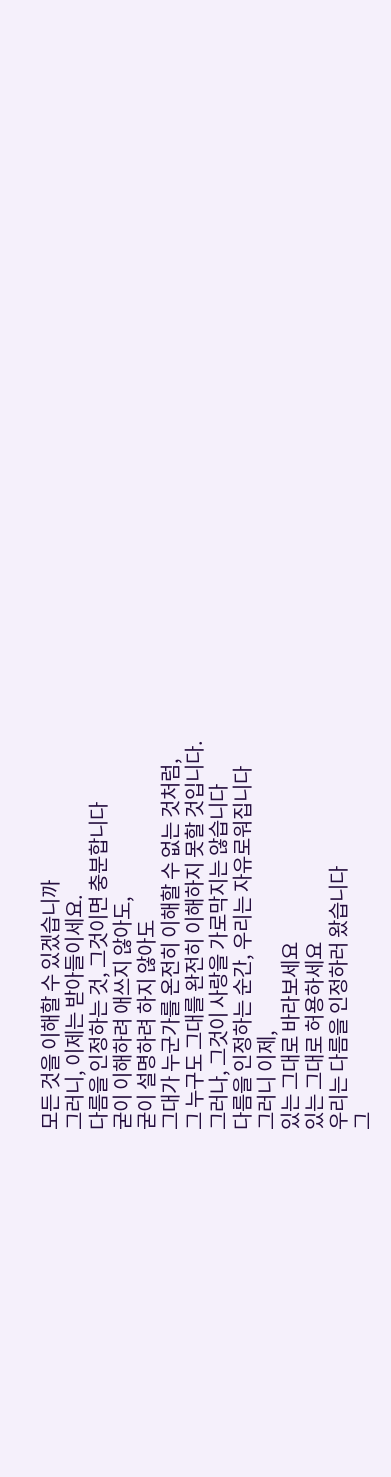모든 것을 이해할 수 있겠습니까
그러니, 이제는 받아들이세요.
다름을 인정하는 것, 그것이면 충분합니다
굳이 이해하려 애쓰지 않아도,
굳이 설명하려 하지 않아도
그대가 누군가를 온전히 이해할 수 없는 것처럼,
그 누구도 그대를 완전히 이해하지 못할 것입니다.
그러나, 그것이 사랑을 가로막지는 않습니다
다름을 인정하는 순간, 우리는 자유로워집니다
그러니 이제,
있는 그대로 바라보세요
있는 그대로 허용하세요
우리는 다름을 인정하러 왔습니다
그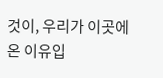것이, 우리가 이곳에 온 이유입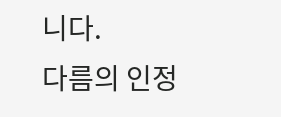니다.
다름의 인정